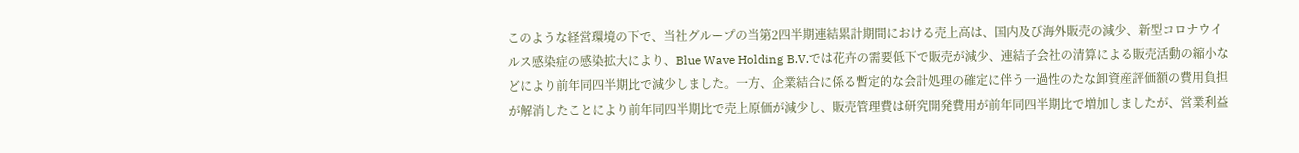このような経営環境の下で、当社グループの当第2四半期連結累計期間における売上高は、国内及び海外販売の減少、新型コロナウイルス感染症の感染拡大により、Blue Wave Holding B.V.では花卉の需要低下で販売が減少、連結子会社の清算による販売活動の縮小などにより前年同四半期比で減少しました。一方、企業結合に係る暫定的な会計処理の確定に伴う一過性のたな卸資産評価額の費用負担が解消したことにより前年同四半期比で売上原価が減少し、販売管理費は研究開発費用が前年同四半期比で増加しましたが、営業利益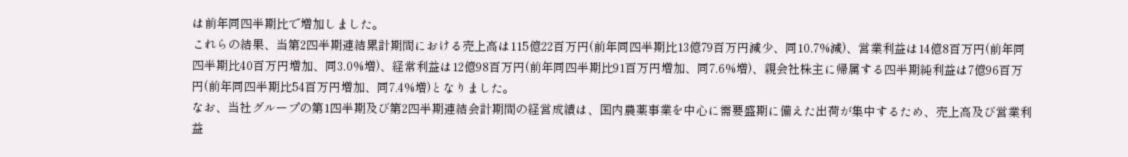は前年同四半期比で増加しました。
これらの結果、当第2四半期連結累計期間における売上高は115億22百万円(前年同四半期比13億79百万円減少、同10.7%減)、営業利益は14億8百万円(前年同四半期比40百万円増加、同3.0%増)、経常利益は12億98百万円(前年同四半期比91百万円増加、同7.6%増)、親会社株主に帰属する四半期純利益は7億96百万円(前年同四半期比54百万円増加、同7.4%増)となりました。
なお、当社グループの第1四半期及び第2四半期連結会計期間の経営成績は、国内農薬事業を中心に需要盛期に備えた出荷が集中するため、売上高及び営業利益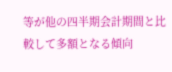等が他の四半期会計期間と比較して多額となる傾向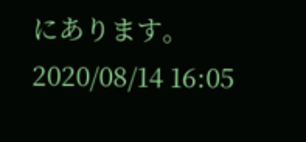にあります。
2020/08/14 16:05